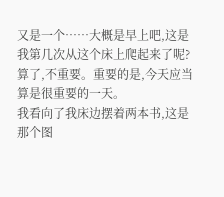又是一个……大概是早上吧,这是我第几次从这个床上爬起来了呢?算了,不重要。重要的是,今天应当算是很重要的一天。
我看向了我床边摆着两本书,这是那个图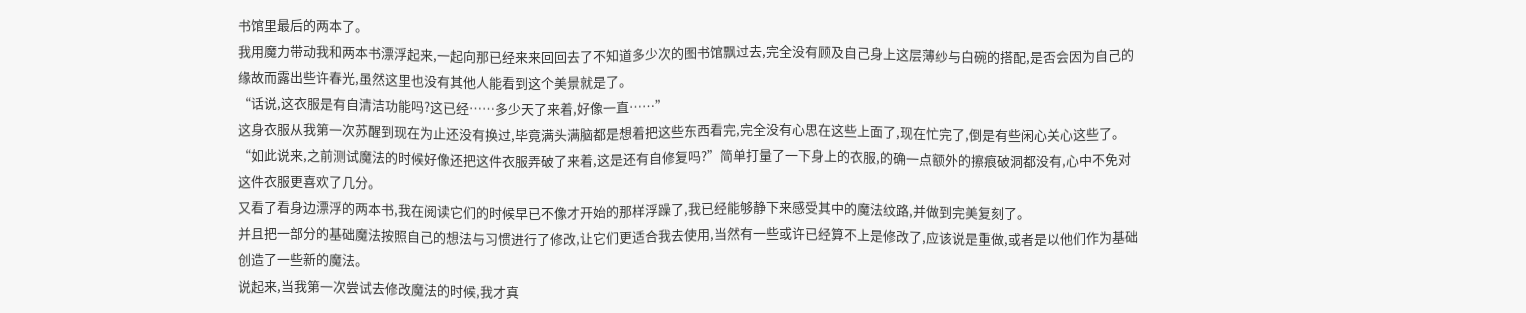书馆里最后的两本了。
我用魔力带动我和两本书漂浮起来,一起向那已经来来回回去了不知道多少次的图书馆飘过去,完全没有顾及自己身上这层薄纱与白碗的搭配,是否会因为自己的缘故而露出些许春光,虽然这里也没有其他人能看到这个美景就是了。
“话说,这衣服是有自清洁功能吗?这已经……多少天了来着,好像一直……”
这身衣服从我第一次苏醒到现在为止还没有换过,毕竟满头满脑都是想着把这些东西看完,完全没有心思在这些上面了,现在忙完了,倒是有些闲心关心这些了。
“如此说来,之前测试魔法的时候好像还把这件衣服弄破了来着,这是还有自修复吗?”简单打量了一下身上的衣服,的确一点额外的擦痕破洞都没有,心中不免对这件衣服更喜欢了几分。
又看了看身边漂浮的两本书,我在阅读它们的时候早已不像才开始的那样浮躁了,我已经能够静下来感受其中的魔法纹路,并做到完美复刻了。
并且把一部分的基础魔法按照自己的想法与习惯进行了修改,让它们更适合我去使用,当然有一些或许已经算不上是修改了,应该说是重做,或者是以他们作为基础创造了一些新的魔法。
说起来,当我第一次尝试去修改魔法的时候,我才真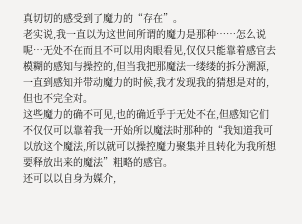真切切的感受到了魔力的“存在”。
老实说,我一直以为这世间所谓的魔力是那种……怎么说呢…无处不在而且不可以用肉眼看见,仅仅只能靠着感官去模糊的感知与操控的,但当我把那魔法一缕缕的拆分溯源,一直到感知并带动魔力的时候,我才发现我的猜想是对的,但也不完全对。
这些魔力的确不可见,也的确近乎于无处不在,但感知它们不仅仅可以靠着我一开始所以魔法时那种的“我知道我可以放这个魔法,所以就可以操控魔力聚集并且转化为我所想要释放出来的魔法”粗略的感官。
还可以以自身为媒介,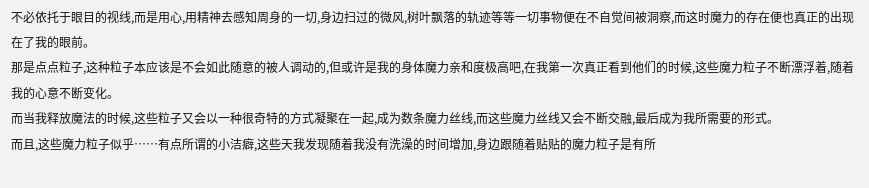不必依托于眼目的视线,而是用心,用精神去感知周身的一切,身边扫过的微风,树叶飘落的轨迹等等一切事物便在不自觉间被洞察,而这时魔力的存在便也真正的出现在了我的眼前。
那是点点粒子,这种粒子本应该是不会如此随意的被人调动的,但或许是我的身体魔力亲和度极高吧,在我第一次真正看到他们的时候,这些魔力粒子不断漂浮着,随着我的心意不断变化。
而当我释放魔法的时候,这些粒子又会以一种很奇特的方式凝聚在一起,成为数条魔力丝线,而这些魔力丝线又会不断交融,最后成为我所需要的形式。
而且,这些魔力粒子似乎……有点所谓的小洁癖,这些天我发现随着我没有洗澡的时间增加,身边跟随着贴贴的魔力粒子是有所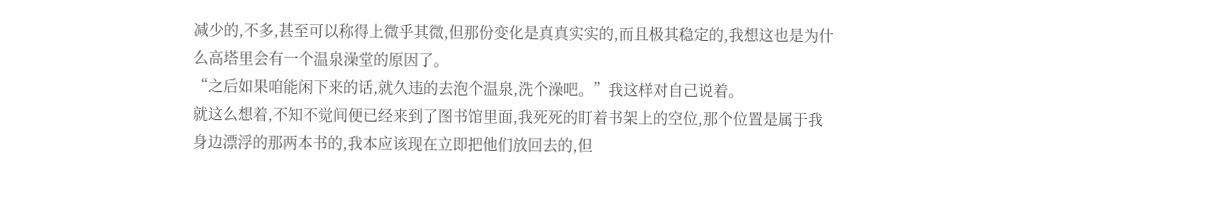减少的,不多,甚至可以称得上微乎其微,但那份变化是真真实实的,而且极其稳定的,我想这也是为什么高塔里会有一个温泉澡堂的原因了。
“之后如果咱能闲下来的话,就久违的去泡个温泉,洗个澡吧。”我这样对自己说着。
就这么想着,不知不觉间便已经来到了图书馆里面,我死死的盯着书架上的空位,那个位置是属于我身边漂浮的那两本书的,我本应该现在立即把他们放回去的,但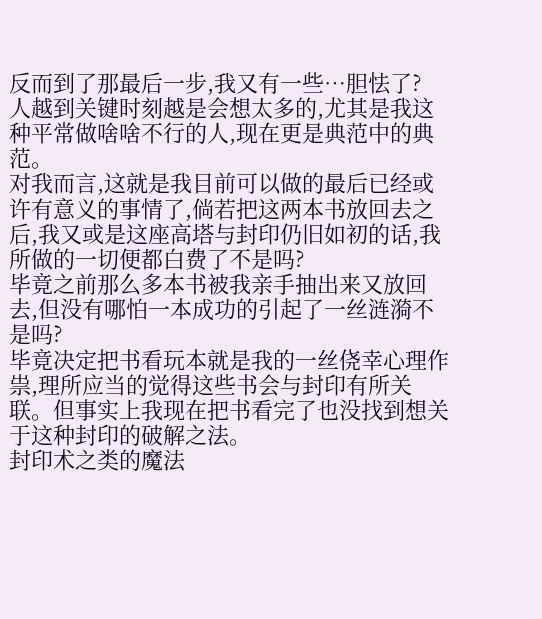反而到了那最后一步,我又有一些…胆怯了?
人越到关键时刻越是会想太多的,尤其是我这种平常做啥啥不行的人,现在更是典范中的典范。
对我而言,这就是我目前可以做的最后已经或许有意义的事情了,倘若把这两本书放回去之后,我又或是这座高塔与封印仍旧如初的话,我所做的一切便都白费了不是吗?
毕竟之前那么多本书被我亲手抽出来又放回去,但没有哪怕一本成功的引起了一丝涟漪不是吗?
毕竟决定把书看玩本就是我的一丝侥幸心理作祟,理所应当的觉得这些书会与封印有所关联。但事实上我现在把书看完了也没找到想关于这种封印的破解之法。
封印术之类的魔法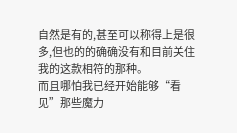自然是有的,甚至可以称得上是很多,但也的的确确没有和目前关住我的这款相符的那种。
而且哪怕我已经开始能够“看见”那些魔力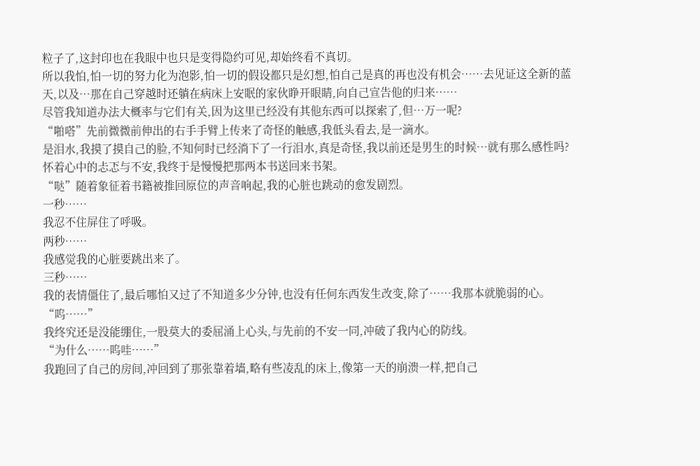粒子了,这封印也在我眼中也只是变得隐约可见,却始终看不真切。
所以我怕,怕一切的努力化为泡影,怕一切的假设都只是幻想,怕自己是真的再也没有机会……去见证这全新的蓝天,以及…那在自己穿越时还躺在病床上安眠的家伙睁开眼睛,向自己宣告他的归来……
尽管我知道办法大概率与它们有关,因为这里已经没有其他东西可以探索了,但…万一呢?
“啪嗒”先前微微前伸出的右手手臂上传来了奇怪的触感,我低头看去,是一滴水。
是泪水,我摸了摸自己的脸,不知何时已经淌下了一行泪水,真是奇怪,我以前还是男生的时候…就有那么感性吗?
怀着心中的忐忑与不安,我终于是慢慢把那两本书送回来书架。
“哒”随着象征着书籍被推回原位的声音响起,我的心脏也跳动的愈发剧烈。
一秒……
我忍不住屏住了呼吸。
两秒……
我感觉我的心脏要跳出来了。
三秒……
我的表情僵住了,最后哪怕又过了不知道多少分钟,也没有任何东西发生改变,除了……我那本就脆弱的心。
“呜……”
我终究还是没能绷住,一股莫大的委屈涌上心头,与先前的不安一同,冲破了我内心的防线。
“为什么……呜哇……”
我跑回了自己的房间,冲回到了那张靠着墙,略有些凌乱的床上,像第一天的崩溃一样,把自己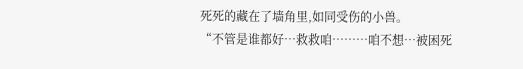死死的藏在了墙角里,如同受伤的小兽。
“不管是谁都好…救救咱………咱不想…被困死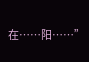在……阳……”